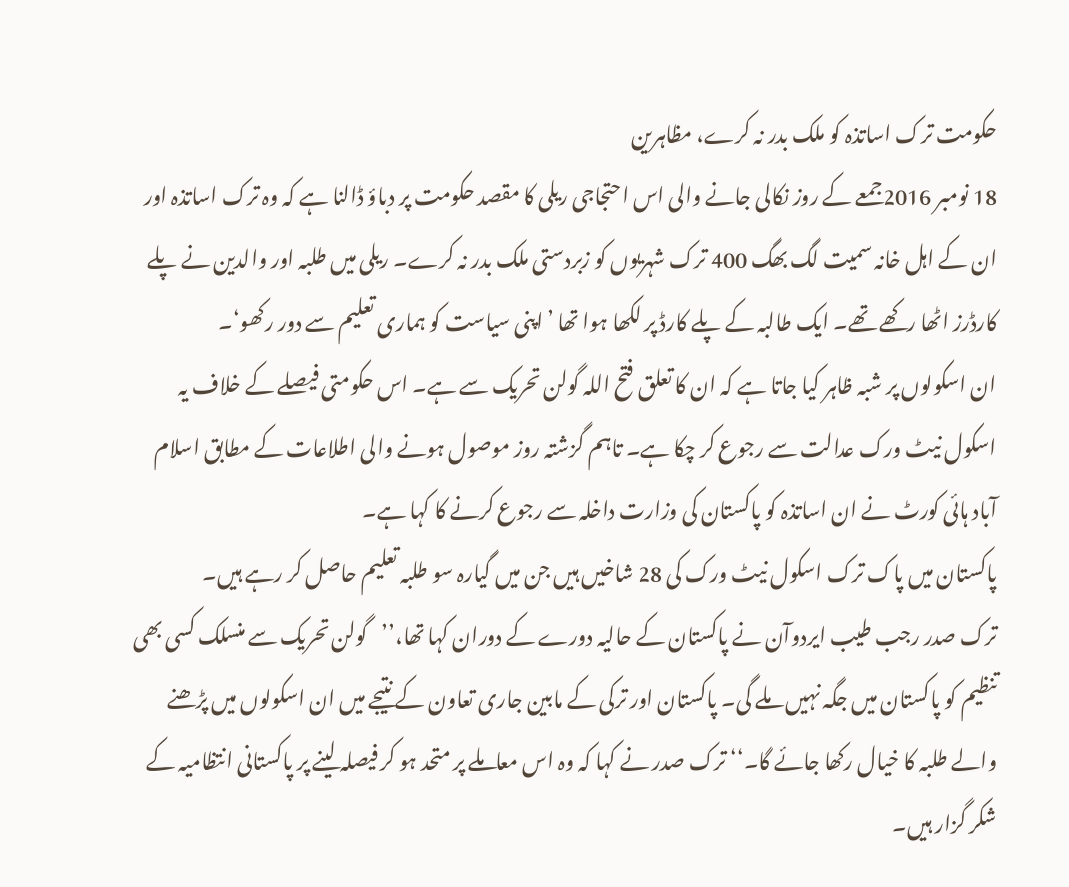حکومت ترک اساتذہ کو ملک بدر نہ کرے، مظاہرین
18 نومبر 2016جمعے کے روز نکالی جانے والی اس احتجاجی ریلی کا مقصد حکومت پر دباؤ ڈالنا ہے کہ وہ ترک اساتذہ اور ان کے اہل خانہ سمیت لگ بھگ 400 ترک شہریوں کو زبردستی ملک بدر نہ کرے۔ ریلی میں طلبہ اور والدین نے پلے کارڈرز اٹھا رکھے تھے۔ ایک طالبہ کے پلے کارڈ پر لکھا ہوا تھا ’اپنی سیاست کو ہماری تعلیم سے دور رکھو‘۔
ان اسکولوں پر شبہ ظاہر کیا جاتا ہے کہ ان کا تعلق فتح اللہ گولن تحریک سے ہے۔ اس حکومتی فیصلے کے خلاف یہ اسکول نیٹ ورک عدالت سے رجوع کر چکا ہے۔ تاہم گزشتہ روز موصول ہونے والی اطلاعات کے مطابق اسلام آباد ہائی کورٹ نے ان اساتذہ کو پاکستان کی وزارت داخلہ سے رجوع کرنے کا کہا ہے۔
پاکستان میں پاک ترک اسکول نیٹ ورک کی 28 شاخیں ہیں جن میں گیارہ سو طلبہ تعلیم حاصل کر رہے ہیں۔
ترک صدر رجب طیب ایردوآن نے پاکستان کے حالیہ دورے کے دوران کہا تھا،’’گولن تحریک سے منسلک کسی بھی تنظیم کو پاکستان میں جگہ نہیں ملے گی۔ پاکستان اور ترکی کے مابین جاری تعاون کے نتیجے میں ان اسکولوں میں پڑھنے والے طلبہ کا خیال رکھا جائے گا۔‘‘ ترک صدر نے کہا کہ وہ اس معاملے پر متحد ہو کر فیصلہ لینے پر پاکستانی انتظامیہ کے شکر گزار ہیں۔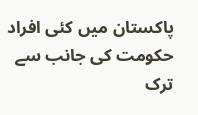پاکستان میں کئی افراد حکومت کی جانب سے ترک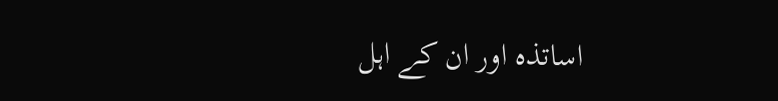اساتذہ اور ان کے اہل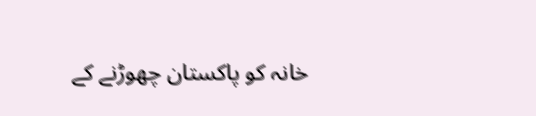خانہ کو پاکستان چھوڑنے کے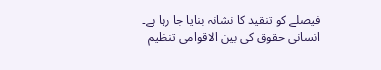فیصلے کو تنقید کا نشانہ بنایا جا رہا ہے۔
انسانی حقوق کی بین الاقوامی تنظیم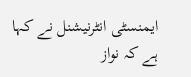ایمنسٹی انٹرنیشنل نے کہا ہے کہ نواز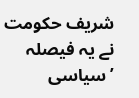شریف حکومت نے یہ فیصلہ ’سیاسی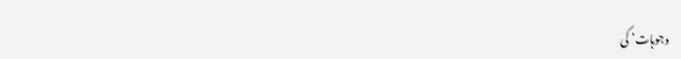وجوہات‘ کی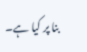بنا پر کیا ہے۔